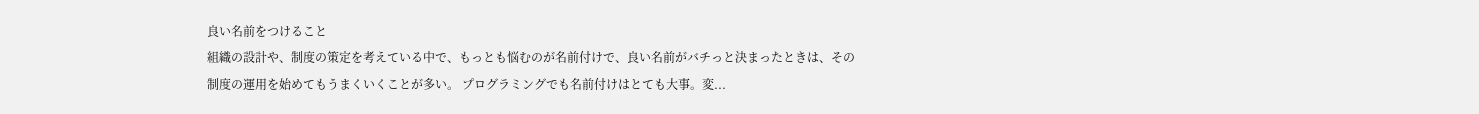良い名前をつけること
組織の設計や、制度の策定を考えている中で、もっとも悩むのが名前付けで、良い名前がバチっと決まったときは、その制度の運用を始めてもうまくいくことが多い。 プログラミングでも名前付けはとても大事。変...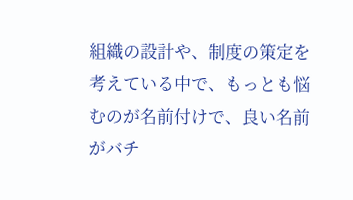組織の設計や、制度の策定を考えている中で、もっとも悩むのが名前付けで、良い名前がバチ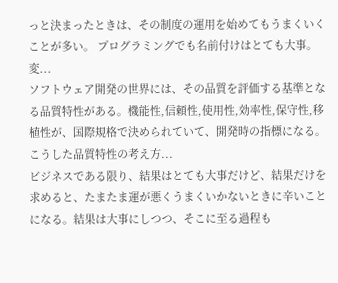っと決まったときは、その制度の運用を始めてもうまくいくことが多い。 プログラミングでも名前付けはとても大事。変...
ソフトウェア開発の世界には、その品質を評価する基準となる品質特性がある。機能性,信頼性,使用性,効率性,保守性,移植性が、国際規格で決められていて、開発時の指標になる。 こうした品質特性の考え方...
ビジネスである限り、結果はとても大事だけど、結果だけを求めると、たまたま運が悪くうまくいかないときに辛いことになる。結果は大事にしつつ、そこに至る過程も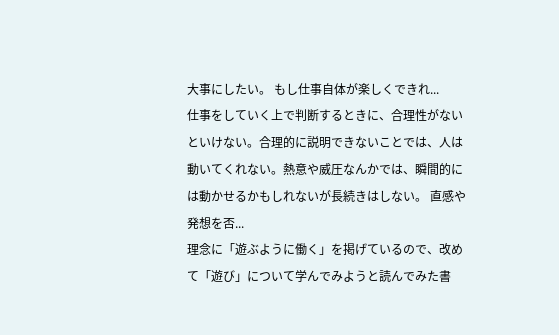大事にしたい。 もし仕事自体が楽しくできれ...
仕事をしていく上で判断するときに、合理性がないといけない。合理的に説明できないことでは、人は動いてくれない。熱意や威圧なんかでは、瞬間的には動かせるかもしれないが長続きはしない。 直感や発想を否...
理念に「遊ぶように働く」を掲げているので、改めて「遊び」について学んでみようと読んでみた書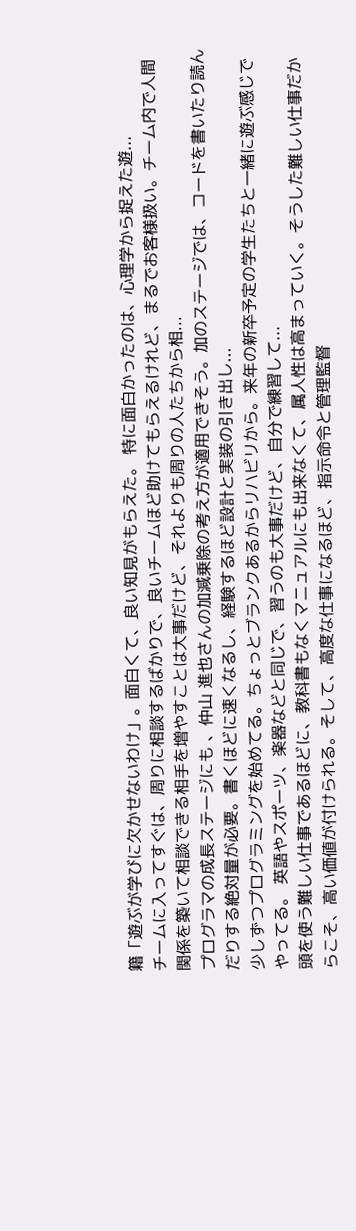籍「遊ぶが学びに欠かせないわけ」。面白くて、良い知見がもらえた。 特に面白かったのは、心理学から捉えた遊...
チームに入ってすぐは、周りに相談するばかりで、良いチームほど助けてもらえるけれど、まるでお客様扱い。チーム内で人間関係を築いて相談できる相手を増やすことは大事だけど、それよりも周りの人たちから相...
プログラマの成長ステージにも 、仲山 進也さんの加減乗除の考え方が適用できそう。加のステージでは、コードを書いたり読んだりする絶対量が必要。書くほどに速くなるし、経験するほど設計と実装の引き出し...
少しずつプログラミングを始めてる。ちょっとブランクあるからリハビリから。来年の新卒予定の学生たちと一緒に遊ぶ感じでやってる。 英語やスポーツ、楽器などと同じで、習うのも大事だけど、自分で練習して...
頭を使う難しい仕事であるほどに、教科書もなくマニュアルにも出来なくて、属人性は高まっていく。そうした難しい仕事だからこそ、高い価値が付けられる。そして、高度な仕事になるほど、指示命令と管理監督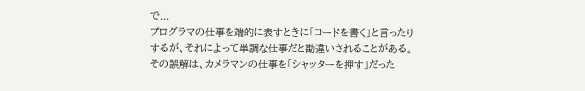で...
プログラマの仕事を端的に表すときに「コードを書く」と言ったりするが、それによって単調な仕事だと勘違いされることがある。その誤解は、カメラマンの仕事を「シャッターを押す」だった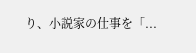り、小説家の仕事を「...